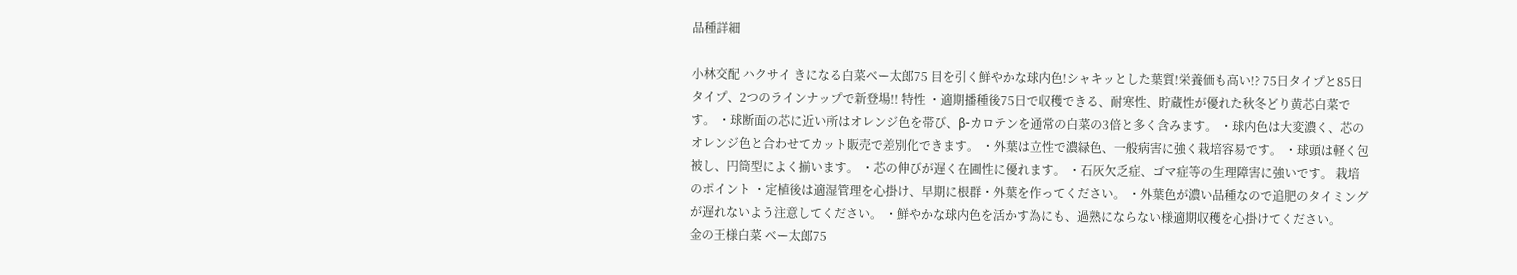品種詳細

小林交配 ハクサイ きになる白菜ベー太郎75 目を引く鮮やかな球内色!シャキッとした葉質!栄養価も高い!? 75日タイプと85日タイプ、2つのラインナップで新登場!! 特性 ・適期播種後75日で収穫できる、耐寒性、貯蔵性が優れた秋冬どり黄芯白菜です。 ・球断面の芯に近い所はオレンジ色を帯び、β-カロテンを通常の白菜の3倍と多く含みます。 ・球内色は大変濃く、芯のオレンジ色と合わせてカット販売で差別化できます。 ・外葉は立性で濃緑色、一般病害に強く栽培容易です。 ・球頭は軽く包被し、円筒型によく揃います。 ・芯の伸びが遅く在圃性に優れます。 ・石灰欠乏症、ゴマ症等の生理障害に強いです。 栽培のポイント ・定植後は適湿管理を心掛け、早期に根群・外葉を作ってください。 ・外葉色が濃い品種なので追肥のタイミングが遅れないよう注意してください。 ・鮮やかな球内色を活かす為にも、過熟にならない様適期収穫を心掛けてください。
金の王様白菜 ベー太郎75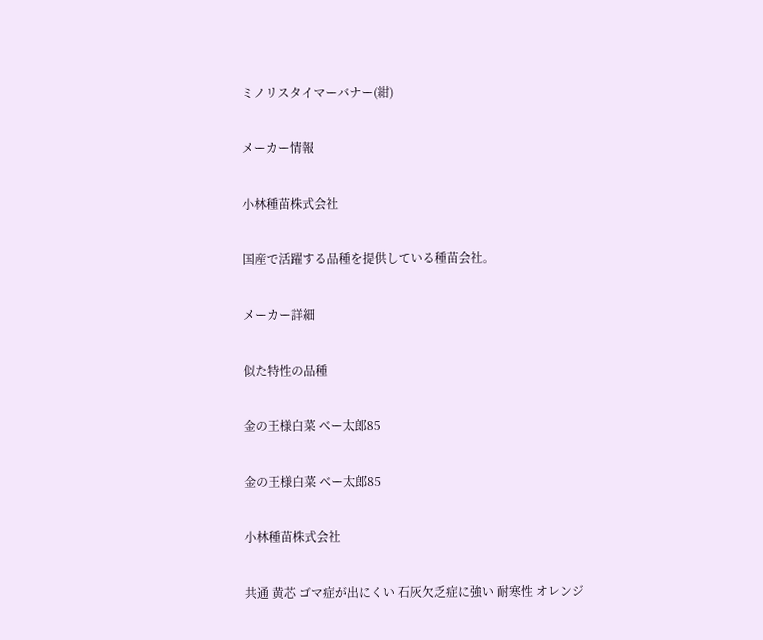ミノリスタイマーバナー(紺)

メーカー情報

小林種苗株式会社

国産で活躍する品種を提供している種苗会社。

メーカー詳細

似た特性の品種

金の王様白菜 ベー太郎85

金の王様白菜 ベー太郎85

小林種苗株式会社

共通 黄芯 ゴマ症が出にくい 石灰欠乏症に強い 耐寒性 オレンジ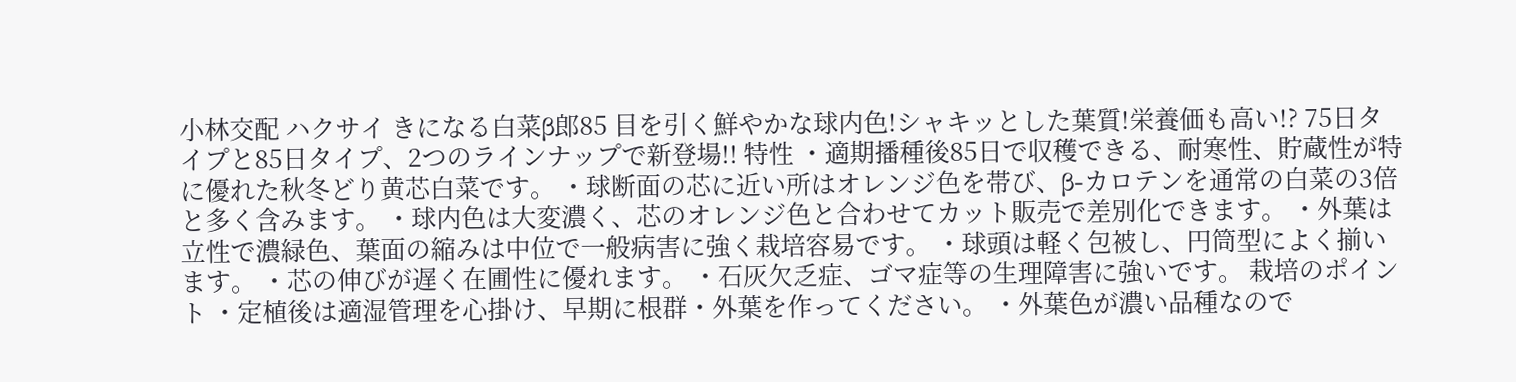小林交配 ハクサイ きになる白菜β郎85 目を引く鮮やかな球内色!シャキッとした葉質!栄養価も高い!? 75日タイプと85日タイプ、2つのラインナップで新登場!! 特性 ・適期播種後85日で収穫できる、耐寒性、貯蔵性が特に優れた秋冬どり黄芯白菜です。 ・球断面の芯に近い所はオレンジ色を帯び、β-カロテンを通常の白菜の3倍と多く含みます。 ・球内色は大変濃く、芯のオレンジ色と合わせてカット販売で差別化できます。 ・外葉は立性で濃緑色、葉面の縮みは中位で一般病害に強く栽培容易です。 ・球頭は軽く包被し、円筒型によく揃います。 ・芯の伸びが遅く在圃性に優れます。 ・石灰欠乏症、ゴマ症等の生理障害に強いです。 栽培のポイント ・定植後は適湿管理を心掛け、早期に根群・外葉を作ってください。 ・外葉色が濃い品種なので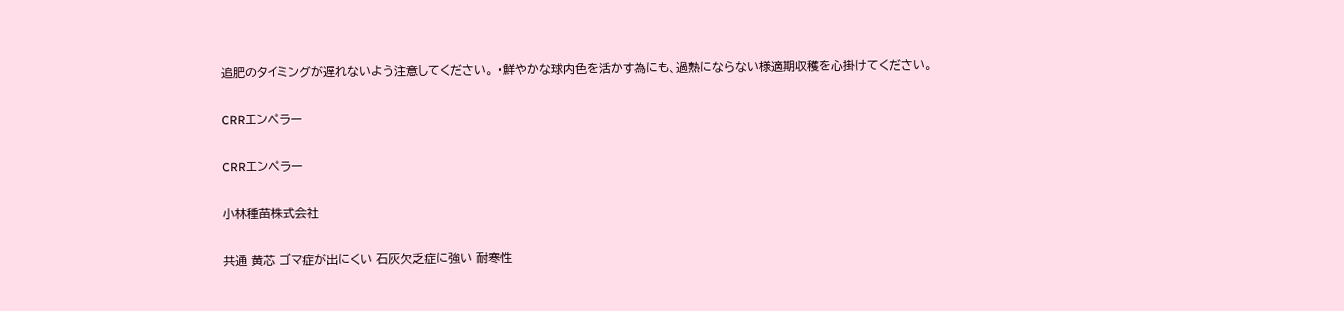追肥のタイミングが遅れないよう注意してください。 ・鮮やかな球内色を活かす為にも、過熟にならない様適期収穫を心掛けてください。

CRRエンペラー

CRRエンペラー

小林種苗株式会社

共通 黄芯 ゴマ症が出にくい 石灰欠乏症に強い 耐寒性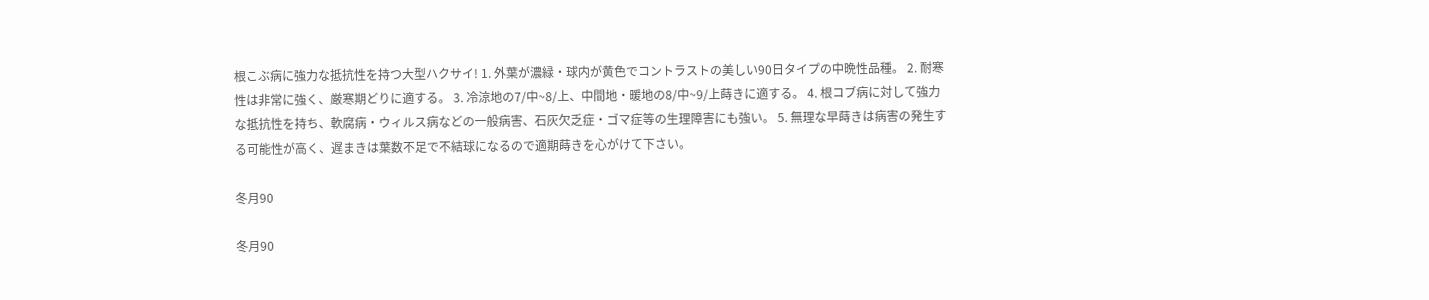根こぶ病に強力な抵抗性を持つ大型ハクサイ! 1. 外葉が濃緑・球内が黄色でコントラストの美しい90日タイプの中晩性品種。 2. 耐寒性は非常に強く、厳寒期どりに適する。 3. 冷涼地の7/中~8/上、中間地・暖地の8/中~9/上蒔きに適する。 4. 根コブ病に対して強力な抵抗性を持ち、軟腐病・ウィルス病などの一般病害、石灰欠乏症・ゴマ症等の生理障害にも強い。 5. 無理な早蒔きは病害の発生する可能性が高く、遅まきは葉数不足で不結球になるので適期蒔きを心がけて下さい。

冬月90

冬月90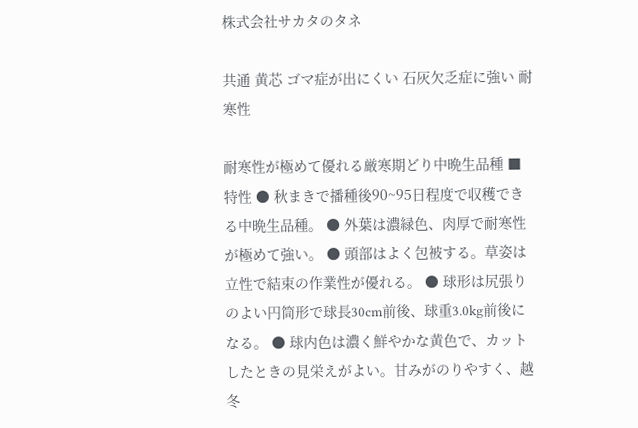株式会社サカタのタネ

共通 黄芯 ゴマ症が出にくい 石灰欠乏症に強い 耐寒性

耐寒性が極めて優れる厳寒期どり中晩生品種 ■特性 ● 秋まきで播種後90~95日程度で収穫できる中晩生品種。 ● 外葉は濃緑色、肉厚で耐寒性が極めて強い。 ● 頭部はよく包被する。草姿は立性で結束の作業性が優れる。 ● 球形は尻張りのよい円筒形で球長30cm前後、球重3.0kg前後になる。 ● 球内色は濃く鮮やかな黄色で、カットしたときの見栄えがよい。甘みがのりやすく、越冬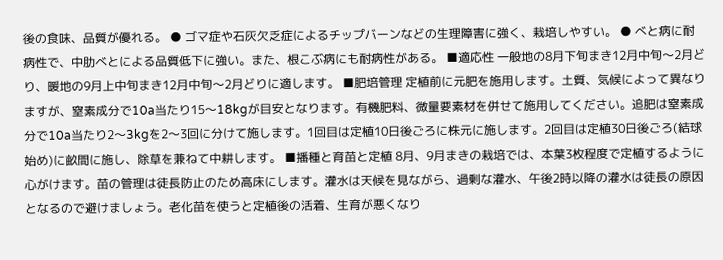後の食味、品質が優れる。 ● ゴマ症や石灰欠乏症によるチップバーンなどの生理障害に強く、栽培しやすい。 ● べと病に耐病性で、中肋べとによる品質低下に強い。また、根こぶ病にも耐病性がある。 ■適応性 一般地の8月下旬まき12月中旬〜2月どり、暖地の9月上中旬まき12月中旬〜2月どりに適します。 ■肥培管理 定植前に元肥を施用します。土質、気候によって異なりますが、窒素成分で10a当たり15〜18kgが目安となります。有機肥料、微量要素材を併せて施用してください。追肥は窒素成分で10a当たり2〜3kgを2〜3回に分けて施します。1回目は定植10日後ごろに株元に施します。2回目は定植30日後ごろ(結球始め)に畝間に施し、除草を兼ねて中耕します。 ■播種と育苗と定植 8月、9月まきの栽培では、本葉3枚程度で定植するように心がけます。苗の管理は徒長防止のため高床にします。灌水は天候を見ながら、過剰な灌水、午後2時以降の灌水は徒長の原因となるので避けましょう。老化苗を使うと定植後の活着、生育が悪くなり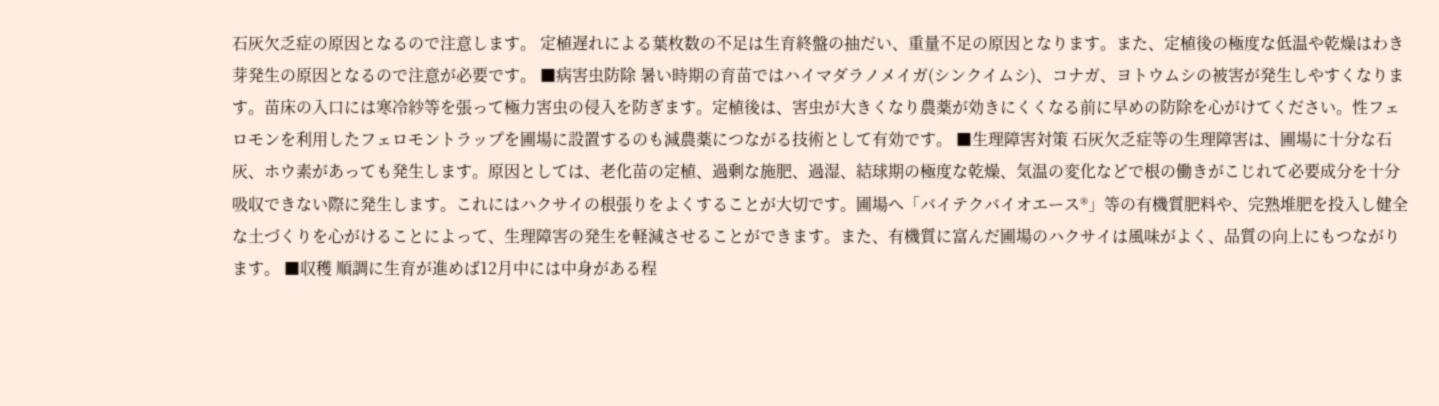石灰欠乏症の原因となるので注意します。 定植遅れによる葉枚数の不足は生育終盤の抽だい、重量不足の原因となります。また、定植後の極度な低温や乾燥はわき芽発生の原因となるので注意が必要です。 ■病害虫防除 暑い時期の育苗ではハイマダラノメイガ(シンクイムシ)、コナガ、ヨトウムシの被害が発生しやすくなります。苗床の入口には寒冷紗等を張って極力害虫の侵入を防ぎます。定植後は、害虫が大きくなり農薬が効きにくくなる前に早めの防除を心がけてください。性フェロモンを利用したフェロモントラップを圃場に設置するのも減農薬につながる技術として有効です。 ■生理障害対策 石灰欠乏症等の生理障害は、圃場に十分な石灰、ホウ素があっても発生します。原因としては、老化苗の定植、過剰な施肥、過湿、結球期の極度な乾燥、気温の変化などで根の働きがこじれて必要成分を十分吸収できない際に発生します。これにはハクサイの根張りをよくすることが大切です。圃場へ「バイテクバイオエース®」等の有機質肥料や、完熟堆肥を投入し健全な土づくりを心がけることによって、生理障害の発生を軽減させることができます。また、有機質に富んだ圃場のハクサイは風味がよく、品質の向上にもつながります。 ■収穫 順調に生育が進めば12月中には中身がある程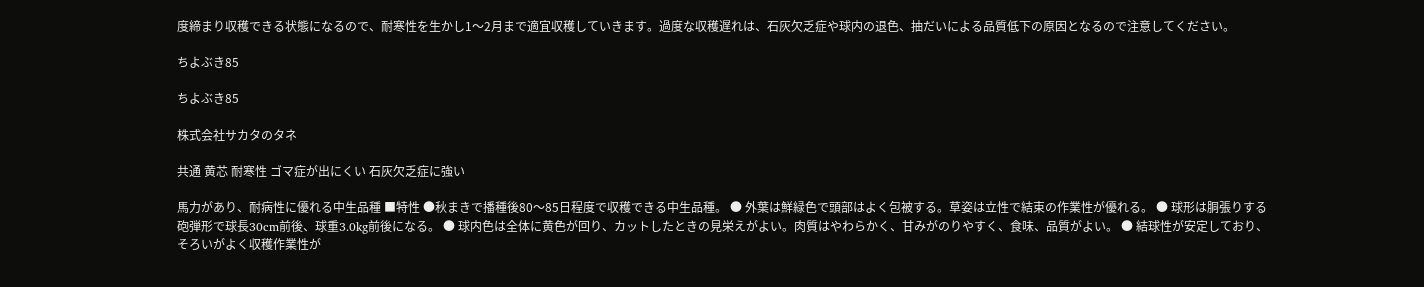度締まり収穫できる状態になるので、耐寒性を生かし1〜2月まで適宜収穫していきます。過度な収穫遅れは、石灰欠乏症や球内の退色、抽だいによる品質低下の原因となるので注意してください。

ちよぶき85

ちよぶき85

株式会社サカタのタネ

共通 黄芯 耐寒性 ゴマ症が出にくい 石灰欠乏症に強い

馬力があり、耐病性に優れる中生品種 ■特性 ●秋まきで播種後80〜85日程度で収穫できる中生品種。 ● 外葉は鮮緑色で頭部はよく包被する。草姿は立性で結束の作業性が優れる。 ● 球形は胴張りする砲弾形で球長30cm前後、球重3.0kg前後になる。 ● 球内色は全体に黄色が回り、カットしたときの見栄えがよい。肉質はやわらかく、甘みがのりやすく、食味、品質がよい。 ● 結球性が安定しており、そろいがよく収穫作業性が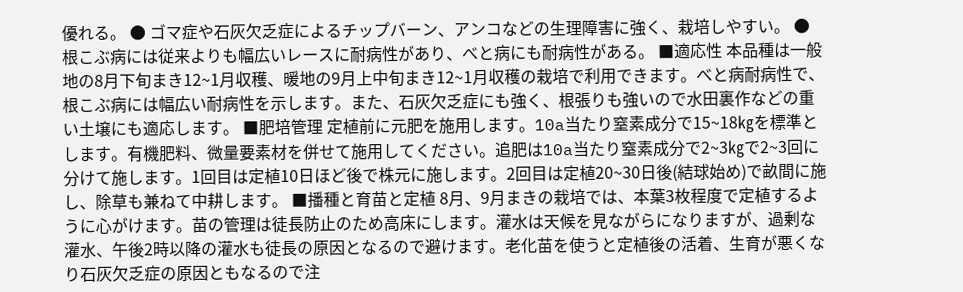優れる。 ● ゴマ症や石灰欠乏症によるチップバーン、アンコなどの生理障害に強く、栽培しやすい。 ● 根こぶ病には従来よりも幅広いレースに耐病性があり、べと病にも耐病性がある。 ■適応性 本品種は一般地の8月下旬まき12~1月収穫、暖地の9月上中旬まき12~1月収穫の栽培で利用できます。べと病耐病性で、根こぶ病には幅広い耐病性を示します。また、石灰欠乏症にも強く、根張りも強いので水田裏作などの重い土壌にも適応します。 ■肥培管理 定植前に元肥を施用します。10a当たり窒素成分で15~18㎏を標準とします。有機肥料、微量要素材を併せて施用してください。追肥は10a当たり窒素成分で2~3㎏で2~3回に分けて施します。1回目は定植10日ほど後で株元に施します。2回目は定植20~30日後(結球始め)で畝間に施し、除草も兼ねて中耕します。 ■播種と育苗と定植 8月、9月まきの栽培では、本葉3枚程度で定植するように心がけます。苗の管理は徒長防止のため高床にします。灌水は天候を見ながらになりますが、過剰な灌水、午後2時以降の灌水も徒長の原因となるので避けます。老化苗を使うと定植後の活着、生育が悪くなり石灰欠乏症の原因ともなるので注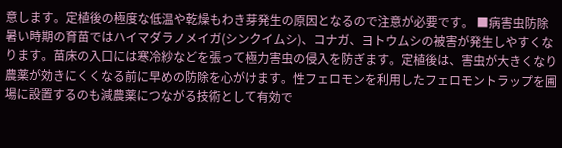意します。定植後の極度な低温や乾燥もわき芽発生の原因となるので注意が必要です。 ■病害虫防除 暑い時期の育苗ではハイマダラノメイガ(シンクイムシ)、コナガ、ヨトウムシの被害が発生しやすくなります。苗床の入口には寒冷紗などを張って極力害虫の侵入を防ぎます。定植後は、害虫が大きくなり農薬が効きにくくなる前に早めの防除を心がけます。性フェロモンを利用したフェロモントラップを圃場に設置するのも減農薬につながる技術として有効で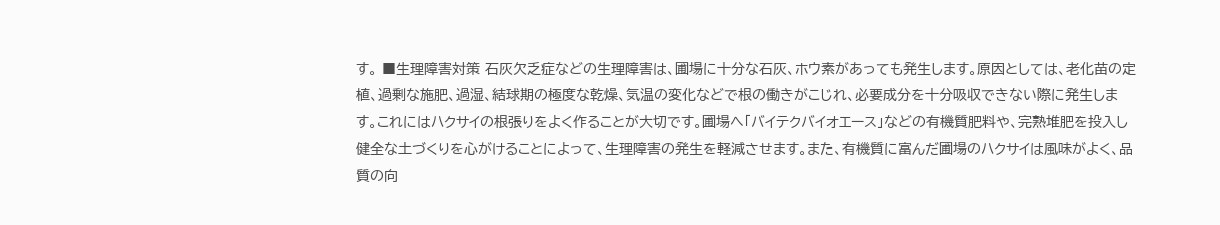す。 ■生理障害対策 石灰欠乏症などの生理障害は、圃場に十分な石灰、ホウ素があっても発生します。原因としては、老化苗の定植、過剰な施肥、過湿、結球期の極度な乾燥、気温の変化などで根の働きがこじれ、必要成分を十分吸収できない際に発生します。これにはハクサイの根張りをよく作ることが大切です。圃場へ「バイテクバイオエース」などの有機質肥料や、完熟堆肥を投入し健全な土づくりを心がけることによって、生理障害の発生を軽減させます。また、有機質に富んだ圃場のハクサイは風味がよく、品質の向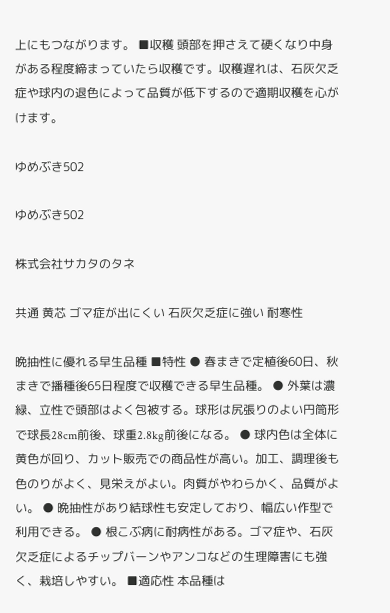上にもつながります。 ■収穫 頭部を押さえて硬くなり中身がある程度締まっていたら収穫です。収穫遅れは、石灰欠乏症や球内の退色によって品質が低下するので適期収穫を心がけます。

ゆめぶき502

ゆめぶき502

株式会社サカタのタネ

共通 黄芯 ゴマ症が出にくい 石灰欠乏症に強い 耐寒性

晩抽性に優れる早生品種 ■特性 ● 春まきで定植後60日、秋まきで播種後65日程度で収穫できる早生品種。 ● 外葉は濃緑、立性で頭部はよく包被する。球形は尻張りのよい円筒形で球長28cm前後、球重2.8kg前後になる。 ● 球内色は全体に黄色が回り、カット販売での商品性が高い。加工、調理後も色のりがよく、見栄えがよい。肉質がやわらかく、品質がよい。 ● 晩抽性があり結球性も安定しており、幅広い作型で利用できる。 ● 根こぶ病に耐病性がある。ゴマ症や、石灰欠乏症によるチップバーンやアンコなどの生理障害にも強く、栽培しやすい。 ■適応性 本品種は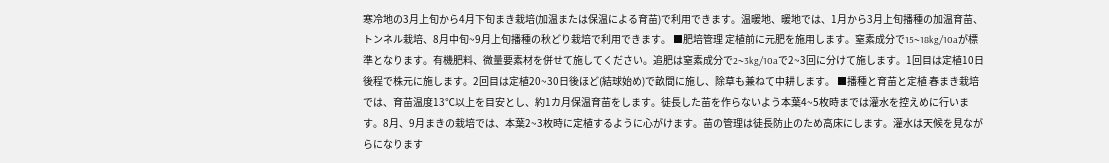寒冷地の3月上旬から4月下旬まき栽培(加温または保温による育苗)で利用できます。温暖地、暖地では、1月から3月上旬播種の加温育苗、トンネル栽培、8月中旬~9月上旬播種の秋どり栽培で利用できます。 ■肥培管理 定植前に元肥を施用します。窒素成分で15~18kg/10aが標準となります。有機肥料、微量要素材を併せて施してください。追肥は窒素成分で2~3kg/10aで2~3回に分けて施します。1回目は定植10日後程で株元に施します。2回目は定植20~30日後ほど(結球始め)で畝間に施し、除草も兼ねて中耕します。 ■播種と育苗と定植 春まき栽培では、育苗温度13℃以上を目安とし、約1カ月保温育苗をします。徒長した苗を作らないよう本葉4~5枚時までは灌水を控えめに行います。8月、9月まきの栽培では、本葉2~3枚時に定植するように心がけます。苗の管理は徒長防止のため高床にします。灌水は天候を見ながらになります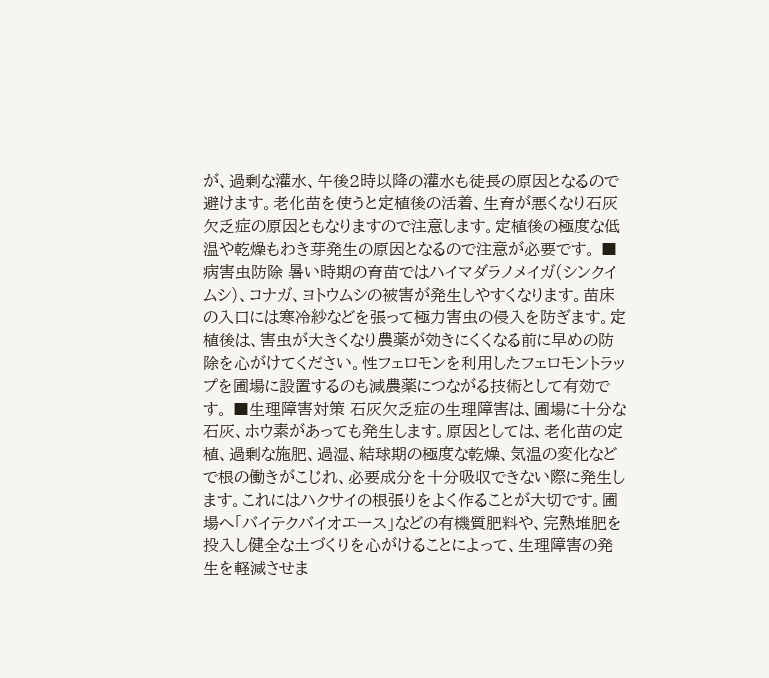が、過剰な灌水、午後2時以降の灌水も徒長の原因となるので避けます。老化苗を使うと定植後の活着、生育が悪くなり石灰欠乏症の原因ともなりますので注意します。定植後の極度な低温や乾燥もわき芽発生の原因となるので注意が必要です。 ■病害虫防除 暑い時期の育苗ではハイマダラノメイガ(シンクイムシ)、コナガ、ヨトウムシの被害が発生しやすくなります。苗床の入口には寒冷紗などを張って極力害虫の侵入を防ぎます。定植後は、害虫が大きくなり農薬が効きにくくなる前に早めの防除を心がけてください。性フェロモンを利用したフェロモントラップを圃場に設置するのも減農薬につながる技術として有効です。 ■生理障害対策 石灰欠乏症の生理障害は、圃場に十分な石灰、ホウ素があっても発生します。原因としては、老化苗の定植、過剰な施肥、過湿、結球期の極度な乾燥、気温の変化などで根の働きがこじれ、必要成分を十分吸収できない際に発生します。これにはハクサイの根張りをよく作ることが大切です。圃場へ「バイテクバイオエース」などの有機質肥料や、完熟堆肥を投入し健全な土づくりを心がけることによって、生理障害の発生を軽減させま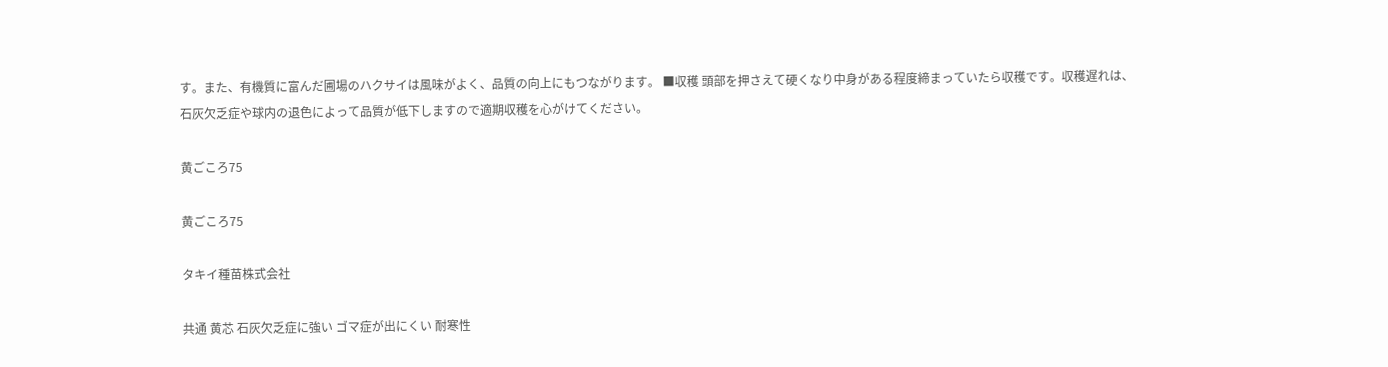す。また、有機質に富んだ圃場のハクサイは風味がよく、品質の向上にもつながります。 ■収穫 頭部を押さえて硬くなり中身がある程度締まっていたら収穫です。収穫遅れは、石灰欠乏症や球内の退色によって品質が低下しますので適期収穫を心がけてください。

黄ごころ75

黄ごころ75

タキイ種苗株式会社

共通 黄芯 石灰欠乏症に強い ゴマ症が出にくい 耐寒性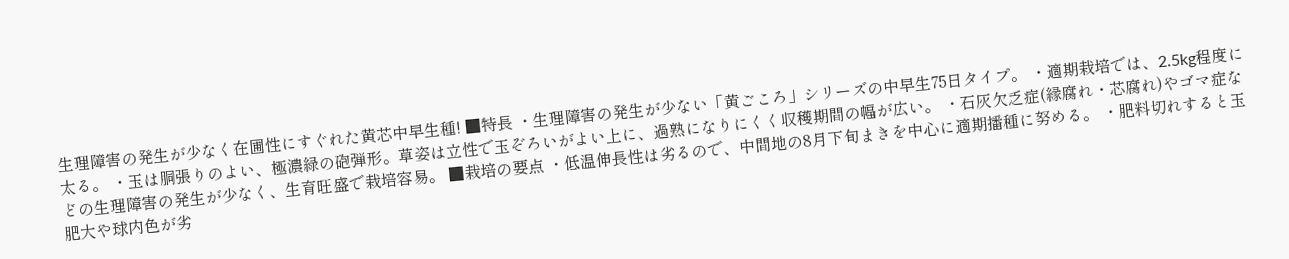生理障害の発生が少なく在圃性にすぐれた黄芯中早生種! ■特長 ・生理障害の発生が少ない「黄ごころ」シリーズの中早生75日タイプ。 ・適期栽培では、2.5kg程度に太る。 ・玉は胴張りのよい、極濃緑の砲弾形。草姿は立性で玉ぞろいがよい上に、過熟になりにくく収穫期間の幅が広い。 ・石灰欠乏症(縁腐れ・芯腐れ)やゴマ症などの生理障害の発生が少なく、生育旺盛で栽培容易。 ■栽培の要点 ・低温伸長性は劣るので、中間地の8月下旬まきを中心に適期播種に努める。 ・肥料切れすると玉肥大や球内色が劣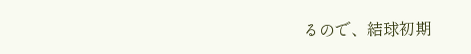るので、結球初期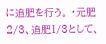に追肥を行う。 ・元肥2/3、追肥1/3として、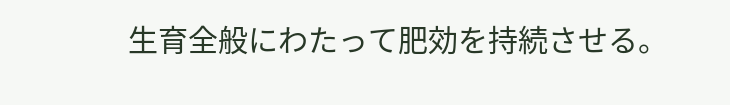生育全般にわたって肥効を持続させる。